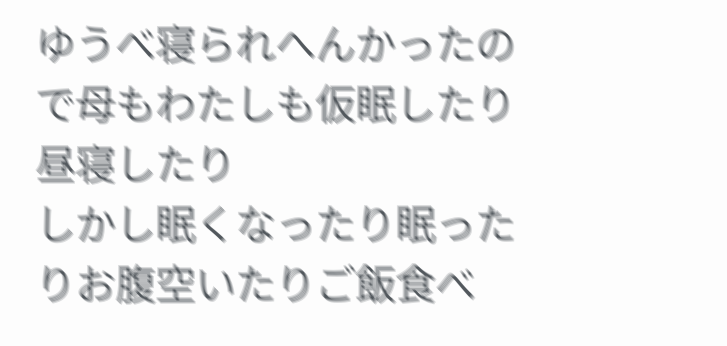ゆうべ寝られへんかったので母もわたしも仮眠したり昼寝したり
しかし眠くなったり眠ったりお腹空いたりご飯食べ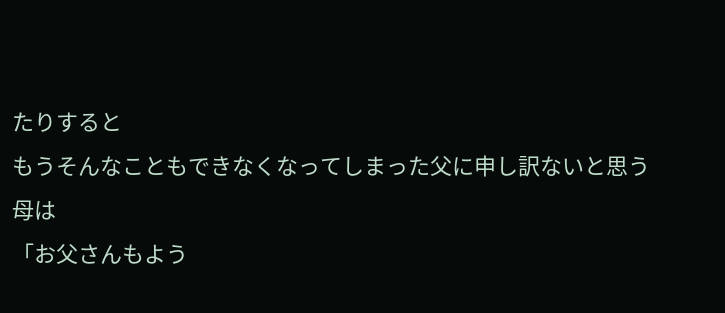たりすると
もうそんなこともできなくなってしまった父に申し訳ないと思う
母は
「お父さんもよう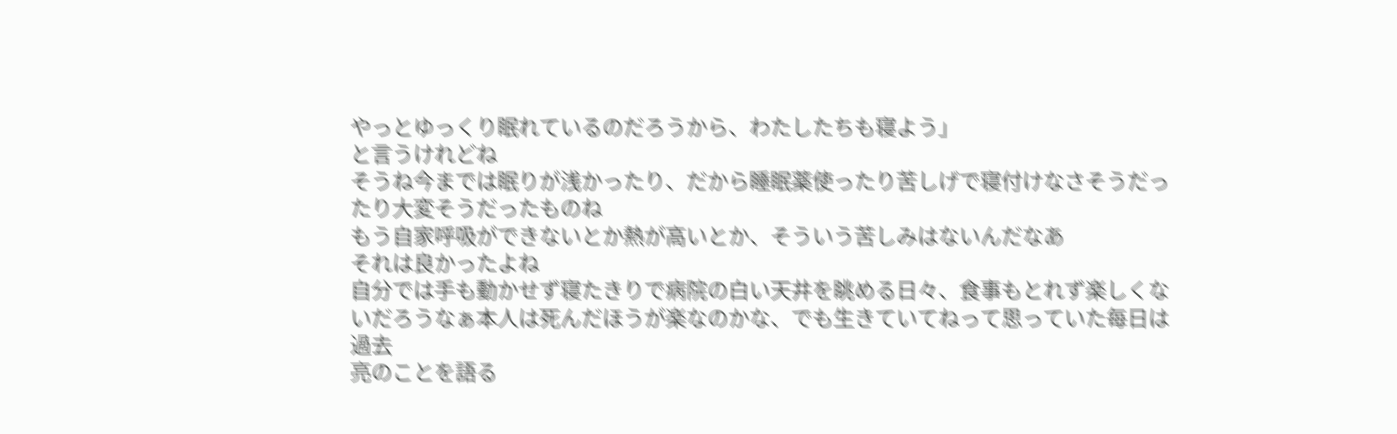やっとゆっくり眠れているのだろうから、わたしたちも寝よう」
と言うけれどね
そうね今までは眠りが浅かったり、だから睡眠薬使ったり苦しげで寝付けなさそうだったり大変そうだったものね
もう自家呼吸ができないとか熱が高いとか、そういう苦しみはないんだなあ
それは良かったよね
自分では手も動かせず寝たきりで病院の白い天井を眺める日々、食事もとれず楽しくないだろうなぁ本人は死んだほうが楽なのかな、でも生きていてねって思っていた毎日は過去
亮のことを語る